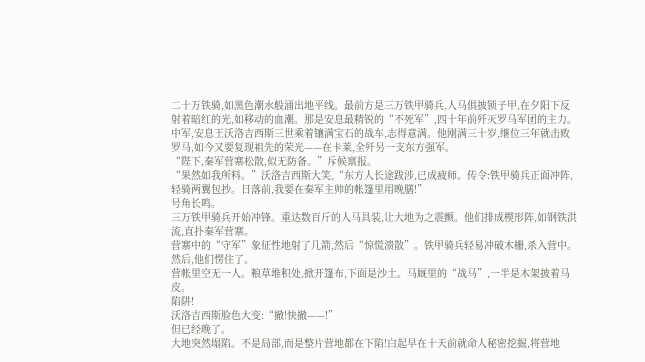二十万铁骑,如黑色潮水般涌出地平线。最前方是三万铁甲骑兵,人马俱披锁子甲,在夕阳下反射着暗红的光,如移动的血潮。那是安息最精锐的“不死军”,四十年前歼灭罗马军团的主力。
中军,安息王沃洛吉西斯三世乘着镶满宝石的战车,志得意满。他刚满三十岁,继位三年就击败罗马,如今又要复现祖先的荣光——在卡莱,全歼另一支东方强军。
“陛下,秦军营寨松散,似无防备。”斥候禀报。
“果然如我所料。”沃洛吉西斯大笑,“东方人长途跋涉,已成疲师。传令:铁甲骑兵正面冲阵,轻骑两翼包抄。日落前,我要在秦军主帅的帐篷里用晚膳!”
号角长鸣。
三万铁甲骑兵开始冲锋。重达数百斤的人马具装,让大地为之震颤。他们排成楔形阵,如钢铁洪流,直扑秦军营寨。
营寨中的“守军”象征性地射了几箭,然后“惊慌溃散”。铁甲骑兵轻易冲破木栅,杀入营中。
然后,他们愣住了。
营帐里空无一人。粮草堆积处,掀开篷布,下面是沙土。马厩里的“战马”,一半是木架披着马皮。
陷阱!
沃洛吉西斯脸色大变:“撤!快撤——!”
但已经晚了。
大地突然塌陷。不是局部,而是整片营地都在下陷!白起早在十天前就命人秘密挖掘,将营地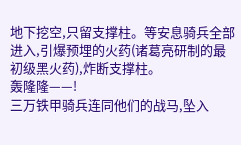地下挖空,只留支撑柱。等安息骑兵全部进入,引爆预埋的火药(诸葛亮研制的最初级黑火药),炸断支撑柱。
轰隆隆——!
三万铁甲骑兵连同他们的战马,坠入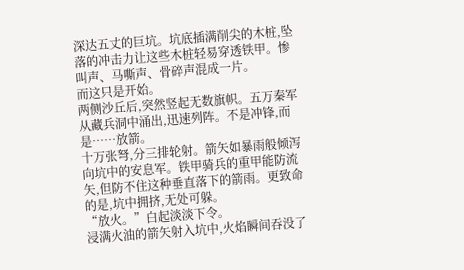深达五丈的巨坑。坑底插满削尖的木桩,坠落的冲击力让这些木桩轻易穿透铁甲。惨叫声、马嘶声、骨碎声混成一片。
而这只是开始。
两侧沙丘后,突然竖起无数旗帜。五万秦军从藏兵洞中涌出,迅速列阵。不是冲锋,而是……放箭。
十万张弩,分三排轮射。箭矢如暴雨般倾泻向坑中的安息军。铁甲骑兵的重甲能防流矢,但防不住这种垂直落下的箭雨。更致命的是,坑中拥挤,无处可躲。
“放火。”白起淡淡下令。
浸满火油的箭矢射入坑中,火焰瞬间吞没了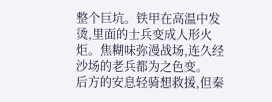整个巨坑。铁甲在高温中发烫,里面的士兵变成人形火炬。焦糊味弥漫战场,连久经沙场的老兵都为之色变。
后方的安息轻骑想救援,但秦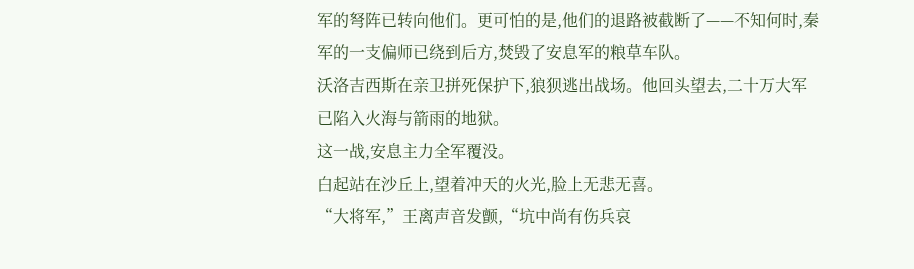军的弩阵已转向他们。更可怕的是,他们的退路被截断了——不知何时,秦军的一支偏师已绕到后方,焚毁了安息军的粮草车队。
沃洛吉西斯在亲卫拼死保护下,狼狈逃出战场。他回头望去,二十万大军已陷入火海与箭雨的地狱。
这一战,安息主力全军覆没。
白起站在沙丘上,望着冲天的火光,脸上无悲无喜。
“大将军,”王离声音发颤,“坑中尚有伤兵哀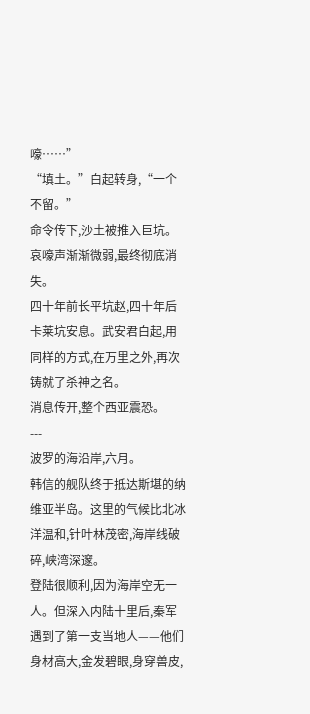嚎……”
“填土。”白起转身,“一个不留。”
命令传下,沙土被推入巨坑。哀嚎声渐渐微弱,最终彻底消失。
四十年前长平坑赵,四十年后卡莱坑安息。武安君白起,用同样的方式,在万里之外,再次铸就了杀神之名。
消息传开,整个西亚震恐。
---
波罗的海沿岸,六月。
韩信的舰队终于抵达斯堪的纳维亚半岛。这里的气候比北冰洋温和,针叶林茂密,海岸线破碎,峡湾深邃。
登陆很顺利,因为海岸空无一人。但深入内陆十里后,秦军遇到了第一支当地人——他们身材高大,金发碧眼,身穿兽皮,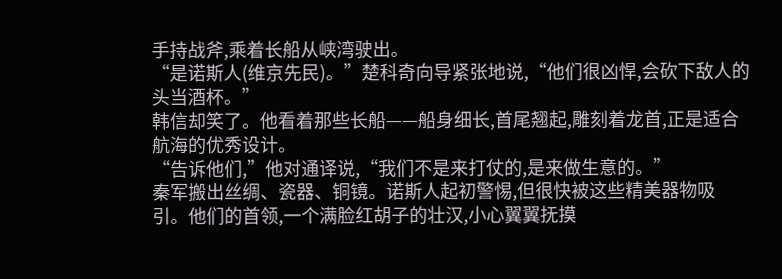手持战斧,乘着长船从峡湾驶出。
“是诺斯人(维京先民)。”楚科奇向导紧张地说,“他们很凶悍,会砍下敌人的头当酒杯。”
韩信却笑了。他看着那些长船——船身细长,首尾翘起,雕刻着龙首,正是适合航海的优秀设计。
“告诉他们,”他对通译说,“我们不是来打仗的,是来做生意的。”
秦军搬出丝绸、瓷器、铜镜。诺斯人起初警惕,但很快被这些精美器物吸引。他们的首领,一个满脸红胡子的壮汉,小心翼翼抚摸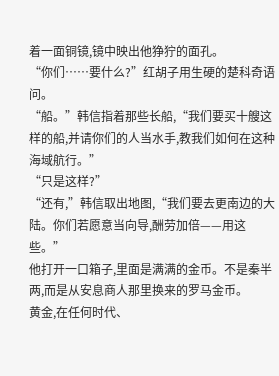着一面铜镜,镜中映出他狰狞的面孔。
“你们……要什么?”红胡子用生硬的楚科奇语问。
“船。”韩信指着那些长船,“我们要买十艘这样的船,并请你们的人当水手,教我们如何在这种海域航行。”
“只是这样?”
“还有,”韩信取出地图,“我们要去更南边的大陆。你们若愿意当向导,酬劳加倍——用这些。”
他打开一口箱子,里面是满满的金币。不是秦半两,而是从安息商人那里换来的罗马金币。
黄金,在任何时代、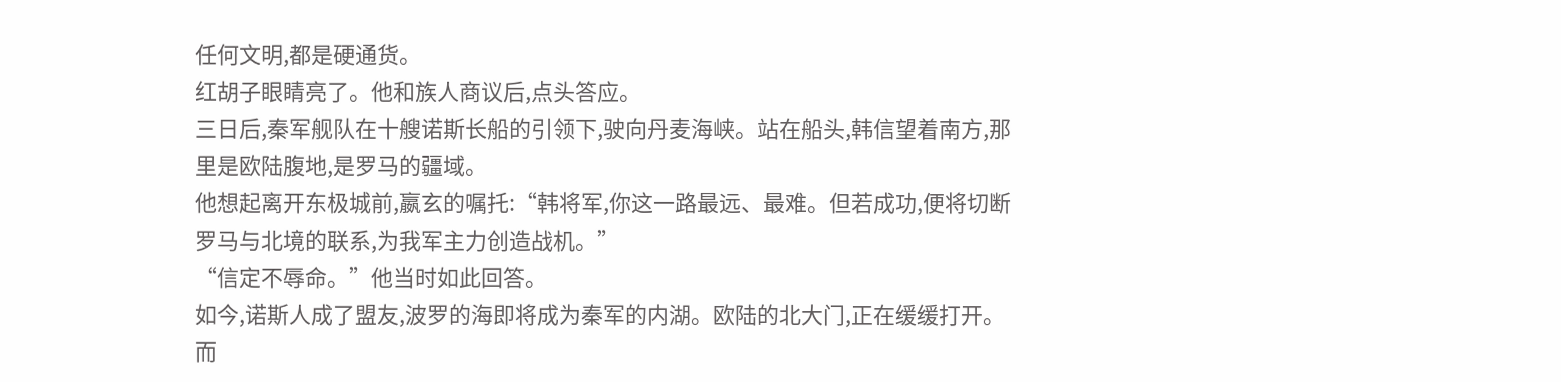任何文明,都是硬通货。
红胡子眼睛亮了。他和族人商议后,点头答应。
三日后,秦军舰队在十艘诺斯长船的引领下,驶向丹麦海峡。站在船头,韩信望着南方,那里是欧陆腹地,是罗马的疆域。
他想起离开东极城前,嬴玄的嘱托:“韩将军,你这一路最远、最难。但若成功,便将切断罗马与北境的联系,为我军主力创造战机。”
“信定不辱命。”他当时如此回答。
如今,诺斯人成了盟友,波罗的海即将成为秦军的内湖。欧陆的北大门,正在缓缓打开。
而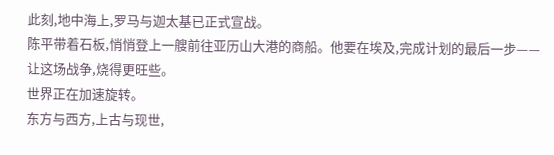此刻,地中海上,罗马与迦太基已正式宣战。
陈平带着石板,悄悄登上一艘前往亚历山大港的商船。他要在埃及,完成计划的最后一步——让这场战争,烧得更旺些。
世界正在加速旋转。
东方与西方,上古与现世,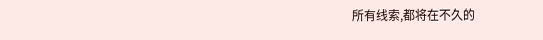所有线索,都将在不久的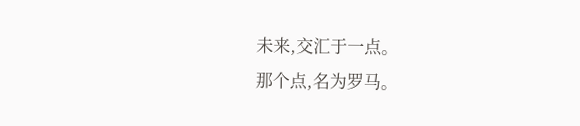未来,交汇于一点。
那个点,名为罗马。